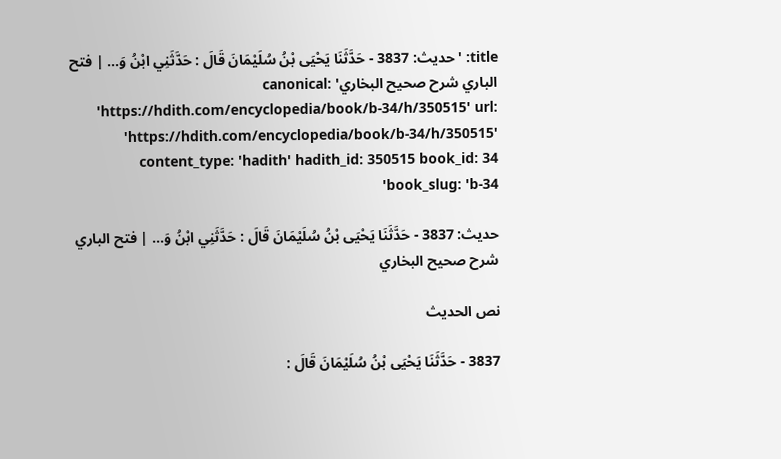title: 'حديث: 3837 - حَدَّثَنَا يَحْيَى بْنُ سُلَيْمَانَ قَالَ : حَدَّثَنِي ابْنُ وَ… | فتح الباري شرح صحيح البخاري' canonical: 'https://hdith.com/encyclopedia/book/b-34/h/350515' url: 'https://hdith.com/encyclopedia/book/b-34/h/350515' content_type: 'hadith' hadith_id: 350515 book_id: 34 book_slug: 'b-34'

حديث: 3837 - حَدَّثَنَا يَحْيَى بْنُ سُلَيْمَانَ قَالَ : حَدَّثَنِي ابْنُ وَ… | فتح الباري شرح صحيح البخاري

نص الحديث

3837 - حَدَّثَنَا يَحْيَى بْنُ سُلَيْمَانَ قَالَ :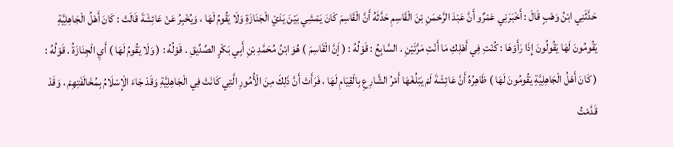حَدَّثَنِي ابْنُ وَهْبٍ قَالَ : أَخْبَرَنِي عَمْرٌو أَنَّ عَبْدَ الرَّحْمَنِ بْنَ الْقَاسِمِ حَدَّثَهُ أَنَّ الْقَاسِمَ كَانَ يَمْشِي بَيْنَ يَدَيْ الْجَنَازَةِ وَلَا يَقُومُ لَهَا ، وَيُخْبِرُ عَنْ عَائِشَةَ قَالَتْ : كَانَ أَهْلُ الْجَاهِلِيَّةِ يَقُومُونَ لَهَا يَقُولُونَ إِذَا رَأَوْهَا : كُنْتِ فِي أَهْلِكِ مَا أَنْتِ مَرَّتَيْنِ . السَّابِعُ : قَوْلُهُ : ( إَنَّ الْقَاسِمَ ) هُوَ ابْنُ مُحَمَّدِ بْنِ أَبِي بَكْرٍ الصِّدِّيقِ . قَوْلُهُ : ( وَلَا يَقُومُ لَهَا ) أَيِ الْجِنَازَةُ . قَوْلُهُ : ( كَانَ أَهْلُ الْجَاهِلِيَّةِ يَقُومُونَ لَهَا ) ظَاهِرُهُ أَنَّ عَائِشَةَ لَمْ يَبْلُغْهَا أَمْرُ الشَّارِعِ بِالْقِيَامِ لَهَا ، فَرَأَتْ أَنَّ ذَلِكَ مِنَ الْأُمُورِ الَّتِي كَانَتْ فِي الْجَاهِلِيَّةِ وَقَدْ جَاءَ الْإِسْلَامُ بِمُخَالَفَتِهِمْ ، وَقَدْ قَدَّمْتُ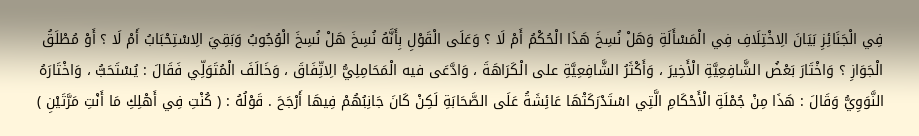فِي الْجَنَائِزِ بَيَانَ الِاخْتِلَافِ فِي الْمَسْأَلَةِ وَهَلْ نُسِخَ هَذَا الْحُكْمُ أَمْ لَا ؟ وَعَلَى الْقَوْلِ بِأَنَّهُ نُسِخَ هَلْ نُسِخَ الْوُجُوبُ وَبَقِيَ الِاسْتِحْبَابُ أَمْ لَا ؟ أَوْ مُطْلَقُ الْجَوَازِ ؟ وَاخْتَارَ بَعْضُ الشَّافِعِيَّةِ الْأَخِيرَ ، وَأَكْثَرُ الشَّافِعِيَّةِ على الْكَرَاهَةَ ، وَادَّعَى فيه الْمَحَامِلِيُّ الِاتِّفَاقَ ، وَخَالَفَ الْمُتَوَلِّي فَقَالَ : يُسْتَحَبُّ ، وَاخْتَارَهُ النَّوَوِيُّ وَقَالَ : هَذَا مِنْ جُمْلَةِ الْأَحْكَامِ الَّتِي اسْتَدْرَكَتْهَا عَائِشَةُ عَلَى الصَّحَابَةِ لَكِنْ كَانَ جَانِبُهُمْ فِيهَا أَرْجَحَ . قَوْلُهُ : ( كُنْتِ فِي أَهْلِكِ مَا أَنْتِ مَرَّتَيْنِ )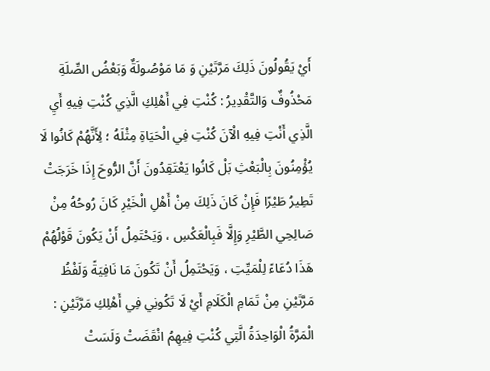أَيْ يَقُولُونَ ذَلِكَ مَرَّتَيْنِ وَ مَا مَوْصُولَةٌ وَبَعْضُ الصِّلَةِ مَحْذُوفٌ وَالتَّقْدِيرُ : كُنْتِ فِي أَهْلِكِ الَّذِي كُنْتِ فِيهِ أَيِ الَّذِي أَنْتِ فِيهِ الْآنَ كُنْتِ فِي الْحَيَاةِ مِثْلَهُ ؛ لِأَنَّهُمْ كَانُوا لَا يُؤْمِنُونَ بِالْبَعْثِ بَلْ كَانُوا يَعْتَقِدُونَ أَنَّ الرُّوحَ إِذَا خَرَجَتْ تَطِيرُ طَيْرًا فَإِنْ كَانَ ذَلِكَ مِنْ أَهْلِ الْخَيْرِ كَانَ رُوحُهُ مِنْ صَالِحِي الطَّيْرِ وَإِلَّا فَبِالْعَكْسِ ، وَيَحْتَمِلُ أَنْ يَكُونَ قَوْلُهُمْ هَذَا دُعَاءً لِلْمَيِّتِ ، وَيَحْتَمِلُ أَنْ تَكُونَ مَا نَافِيَةً وَلَفْظُ مَرَّتَيْنِ مِنْ تَمَامِ الْكَلَامِ أَيْ لَا تَكُونِي فِي أَهْلِكِ مَرَّتَيْنِ : الْمَرَّةُ الْوَاحِدَةُ الَّتِي كُنْتِ فِيهِمُ انْقَضَتْ وَلَسَتْ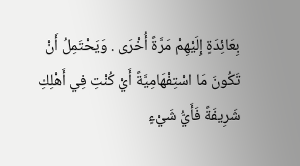بِعَائِدَةٍ إِلَيْهِمْ مَرَّةً أُخْرَى . وَيَحْتَمِلُ أَنْ تَكُونَ مَا اسْتِفْهَامِيَّةً أَيْ كُنْتِ فِي أَهْلِكِ شَرِيفَةً فَأَيُّ شَيْءٍ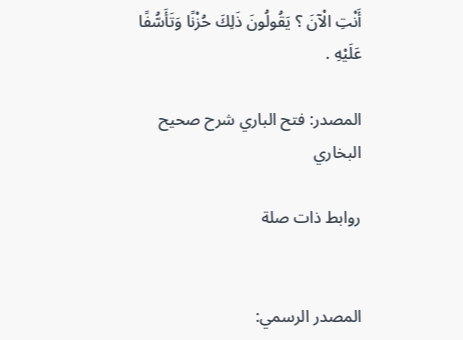أَنْتِ الْآنَ ؟ يَقُولُونَ ذَلِكَ حُزْنًا وَتَأَسُّفًا عَلَيْهِ .

المصدر: فتح الباري شرح صحيح البخاري

روابط ذات صلة


المصدر الرسمي: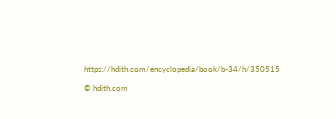https://hdith.com/encyclopedia/book/b-34/h/350515

© hdith.com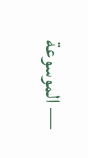— الموسوعة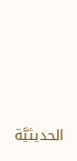الحديثيَّة